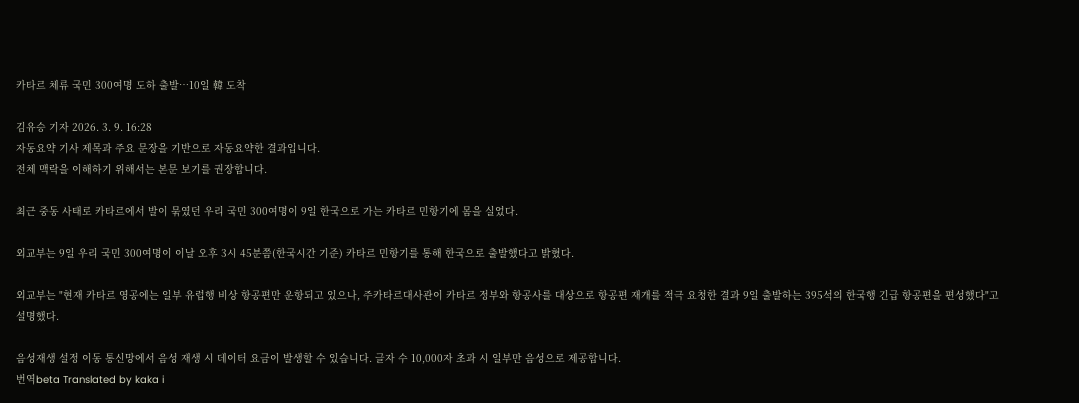카타르 체류 국민 300여명 도하 출발…10일 韓 도착

김유승 기자 2026. 3. 9. 16:28
자동요약 기사 제목과 주요 문장을 기반으로 자동요약한 결과입니다.
전체 맥락을 이해하기 위해서는 본문 보기를 권장합니다.

최근 중동 사태로 카타르에서 발이 묶였던 우리 국민 300여명이 9일 한국으로 가는 카타르 민항기에 몸을 실었다.

외교부는 9일 우리 국민 300여명이 이날 오후 3시 45분쯤(한국시간 기준) 카타르 민항기를 통해 한국으로 출발했다고 밝혔다.

외교부는 "현재 카타르 영공에는 일부 유럽행 비상 항공편만 운항되고 있으나, 주카타르대사관이 카타르 정부와 항공사를 대상으로 항공편 재개를 적극 요청한 결과 9일 출발하는 395석의 한국행 긴급 항공편을 편성했다"고 설명했다.

음성재생 설정 이동 통신망에서 음성 재생 시 데이터 요금이 발생할 수 있습니다. 글자 수 10,000자 초과 시 일부만 음성으로 제공합니다.
번역beta Translated by kaka i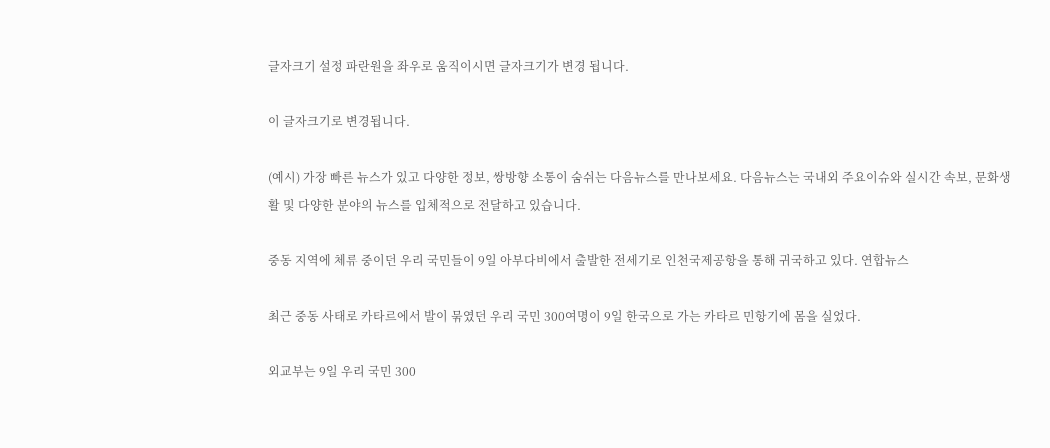글자크기 설정 파란원을 좌우로 움직이시면 글자크기가 변경 됩니다.

이 글자크기로 변경됩니다.

(예시) 가장 빠른 뉴스가 있고 다양한 정보, 쌍방향 소통이 숨쉬는 다음뉴스를 만나보세요. 다음뉴스는 국내외 주요이슈와 실시간 속보, 문화생활 및 다양한 분야의 뉴스를 입체적으로 전달하고 있습니다.

중동 지역에 체류 중이던 우리 국민들이 9일 아부다비에서 출발한 전세기로 인천국제공항을 통해 귀국하고 있다. 연합뉴스

최근 중동 사태로 카타르에서 발이 묶였던 우리 국민 300여명이 9일 한국으로 가는 카타르 민항기에 몸을 실었다.

외교부는 9일 우리 국민 300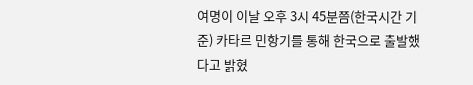여명이 이날 오후 3시 45분쯤(한국시간 기준) 카타르 민항기를 통해 한국으로 출발했다고 밝혔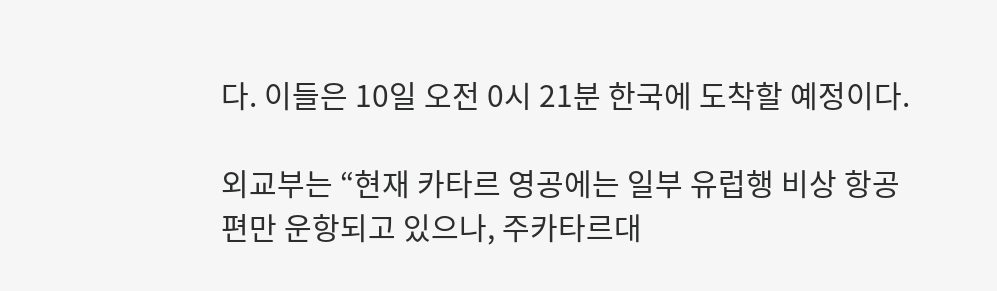다. 이들은 10일 오전 0시 21분 한국에 도착할 예정이다.

외교부는 “현재 카타르 영공에는 일부 유럽행 비상 항공편만 운항되고 있으나, 주카타르대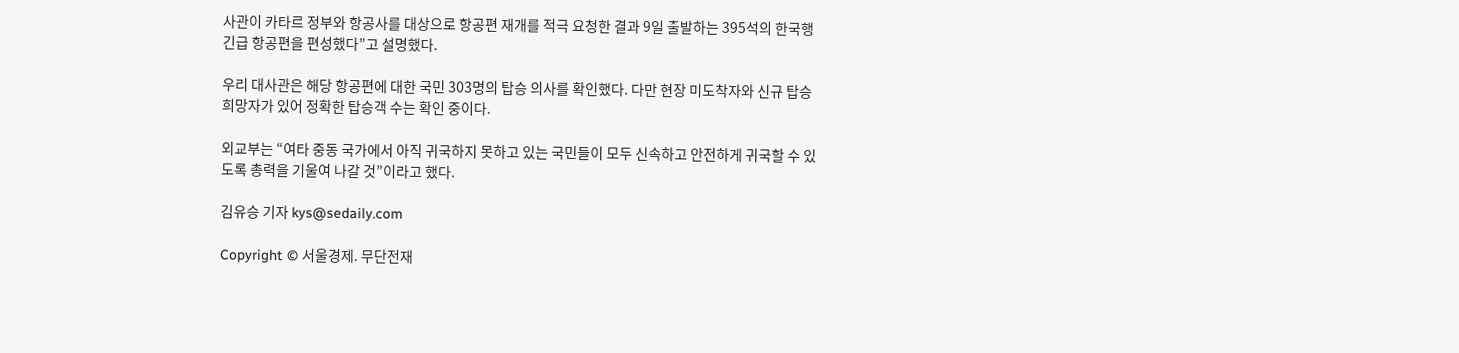사관이 카타르 정부와 항공사를 대상으로 항공편 재개를 적극 요청한 결과 9일 출발하는 395석의 한국행 긴급 항공편을 편성했다”고 설명했다.

우리 대사관은 해당 항공편에 대한 국민 303명의 탑승 의사를 확인했다. 다만 현장 미도착자와 신규 탑승 희망자가 있어 정확한 탑승객 수는 확인 중이다.

외교부는 “여타 중동 국가에서 아직 귀국하지 못하고 있는 국민들이 모두 신속하고 안전하게 귀국할 수 있도록 총력을 기울여 나갈 것”이라고 했다.

김유승 기자 kys@sedaily.com

Copyright © 서울경제. 무단전재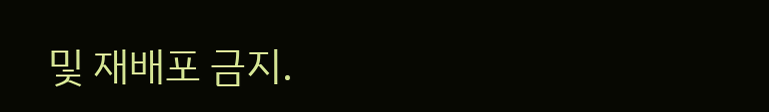및 재배포 금지.